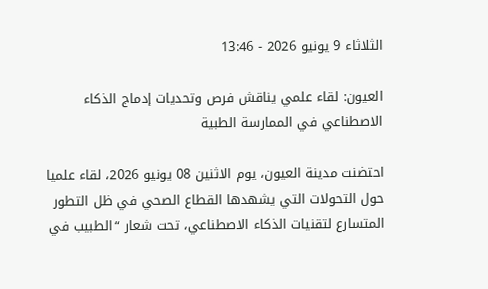الثلاثاء 9 يونيو 2026 - 13:46

العيون: لقاء علمي يناقش فرص وتحديات إدماج الذكاء الاصطناعي في الممارسة الطبية

احتضنت مدينة العيون، يوم الاثنين 08 يونيو 2026، لقاء علميا حول التحولات التي يشهدها القطاع الصحي في ظل التطور المتسارع لتقنيات الذكاء الاصطناعي، تحت شعار “الطبيب في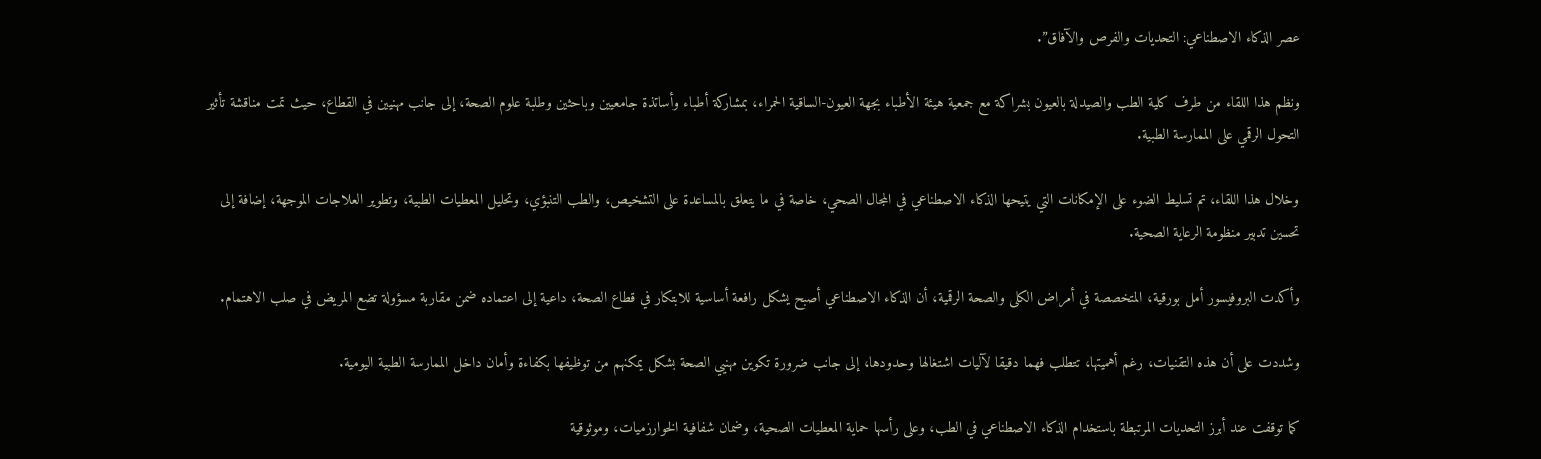عصر الذكاء الاصطناعي: التحديات والفرص والآفاق”.

ونظم هذا اللقاء من طرف كلية الطب والصيدلة بالعيون بشراكة مع جمعية هيئة الأطباء بجهة العيون-الساقية الحمراء، بمشاركة أطباء وأساتذة جامعيين وباحثين وطلبة علوم الصحة، إلى جانب مهنيين في القطاع، حيث تمت مناقشة تأثير التحول الرقمي على الممارسة الطبية.

وخلال هذا اللقاء، تم تسليط الضوء على الإمكانات التي يتيحها الذكاء الاصطناعي في المجال الصحي، خاصة في ما يتعلق بالمساعدة على التشخيص، والطب التنبؤي، وتحليل المعطيات الطبية، وتطوير العلاجات الموجهة، إضافة إلى تحسين تدبير منظومة الرعاية الصحية.

وأكدت البروفيسور أمل بورقية، المتخصصة في أمراض الكلى والصحة الرقمية، أن الذكاء الاصطناعي أصبح يشكل رافعة أساسية للابتكار في قطاع الصحة، داعية إلى اعتماده ضمن مقاربة مسؤولة تضع المريض في صلب الاهتمام.

وشددت على أن هذه التقنيات، رغم أهميتها، تتطلب فهما دقيقا لآليات اشتغالها وحدودها، إلى جانب ضرورة تكوين مهنيي الصحة بشكل يمكنهم من توظيفها بكفاءة وأمان داخل الممارسة الطبية اليومية.

كما توقفت عند أبرز التحديات المرتبطة باستخدام الذكاء الاصطناعي في الطب، وعلى رأسها حماية المعطيات الصحية، وضمان شفافية الخوارزميات، وموثوقية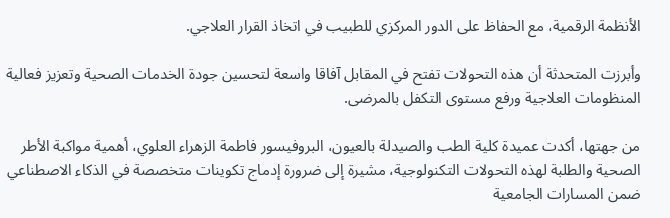الأنظمة الرقمية، مع الحفاظ على الدور المركزي للطبيب في اتخاذ القرار العلاجي.

وأبرزت المتحدثة أن هذه التحولات تفتح في المقابل آفاقا واسعة لتحسين جودة الخدمات الصحية وتعزيز فعالية المنظومات العلاجية ورفع مستوى التكفل بالمرضى.

من جهتها، أكدت عميدة كلية الطب والصيدلة بالعيون، البروفيسور فاطمة الزهراء العلوي، أهمية مواكبة الأطر الصحية والطلبة لهذه التحولات التكنولوجية، مشيرة إلى ضرورة إدماج تكوينات متخصصة في الذكاء الاصطناعي ضمن المسارات الجامعية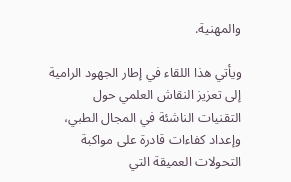والمهنية.

ويأتي هذا اللقاء في إطار الجهود الرامية إلى تعزيز النقاش العلمي حول التقنيات الناشئة في المجال الطبي، وإعداد كفاءات قادرة على مواكبة التحولات العميقة التي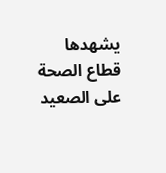يشهدها قطاع الصحة على الصعيد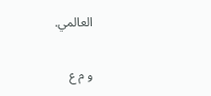العالمي.

و م ع